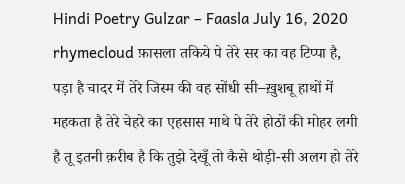Hindi Poetry Gulzar – Faasla July 16, 2020 rhymecloud फ़ासला तकिये पे तेरे सर का वह टिप्पा है, पड़ा है चादर में तेरे जिस्म की वह सोंधी सी–ख़ुशबू हाथों में महकता है तेरे चेहरे का एहसास माथे पे तेरे होठों की मोहर लगी है तू इतनी क़रीब है कि तुझे देखूँ तो कैसे थोड़ी-सी अलग हो तेरे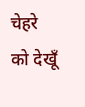चेहरे को देखूँ